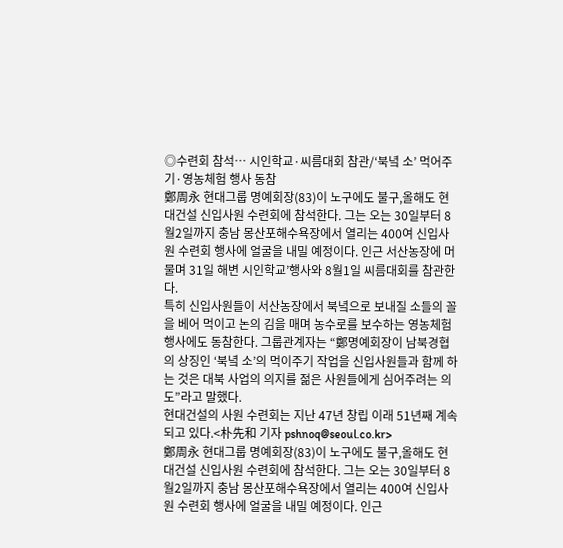◎수련회 참석… 시인학교·씨름대회 참관/‘북녘 소’ 먹어주기·영농체험 행사 동참
鄭周永 현대그룹 명예회장(83)이 노구에도 불구,올해도 현대건설 신입사원 수련회에 참석한다. 그는 오는 30일부터 8월2일까지 충남 몽산포해수욕장에서 열리는 400여 신입사원 수련회 행사에 얼굴을 내밀 예정이다. 인근 서산농장에 머물며 31일 해변 시인학교’행사와 8월1일 씨름대회를 참관한다.
특히 신입사원들이 서산농장에서 북녘으로 보내질 소들의 꼴을 베어 먹이고 논의 김을 매며 농수로를 보수하는 영농체험 행사에도 동참한다. 그룹관계자는 “鄭명예회장이 남북경협의 상징인 ‘북녘 소’의 먹이주기 작업을 신입사원들과 함께 하는 것은 대북 사업의 의지를 젊은 사원들에게 심어주려는 의도”라고 말했다.
현대건설의 사원 수련회는 지난 47년 창립 이래 51년째 계속되고 있다.<朴先和 기자 pshnoq@seoul.co.kr>
鄭周永 현대그룹 명예회장(83)이 노구에도 불구,올해도 현대건설 신입사원 수련회에 참석한다. 그는 오는 30일부터 8월2일까지 충남 몽산포해수욕장에서 열리는 400여 신입사원 수련회 행사에 얼굴을 내밀 예정이다. 인근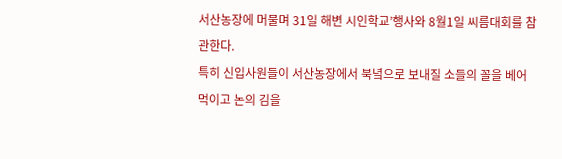서산농장에 머물며 31일 해변 시인학교’행사와 8월1일 씨름대회를 참관한다.
특히 신입사원들이 서산농장에서 북녘으로 보내질 소들의 꼴을 베어 먹이고 논의 김을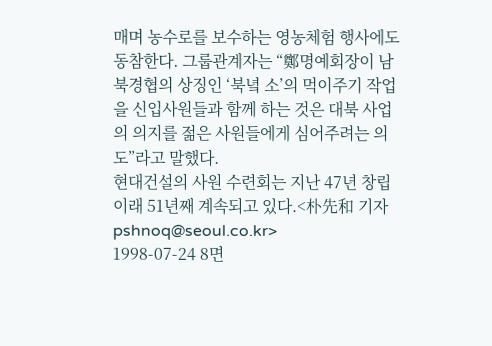매며 농수로를 보수하는 영농체험 행사에도 동참한다. 그룹관계자는 “鄭명예회장이 남북경협의 상징인 ‘북녘 소’의 먹이주기 작업을 신입사원들과 함께 하는 것은 대북 사업의 의지를 젊은 사원들에게 심어주려는 의도”라고 말했다.
현대건설의 사원 수련회는 지난 47년 창립 이래 51년째 계속되고 있다.<朴先和 기자 pshnoq@seoul.co.kr>
1998-07-24 8면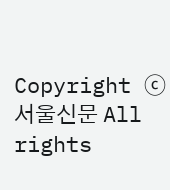Copyright ⓒ 서울신문 All rights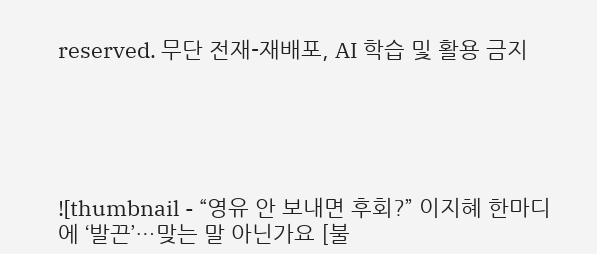reserved. 무단 전재-재배포, AI 학습 및 활용 금지





![thumbnail - “영유 안 보내면 후회?” 이지혜 한마디에 ‘발끈’…맞는 말 아닌가요 [불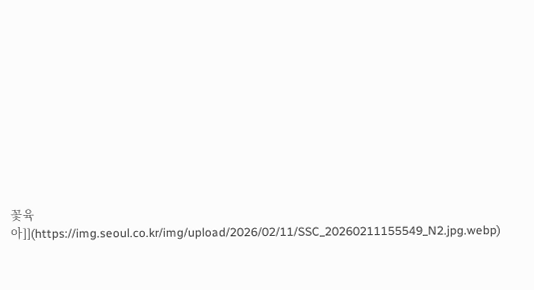꽃육아]](https://img.seoul.co.kr/img/upload/2026/02/11/SSC_20260211155549_N2.jpg.webp)